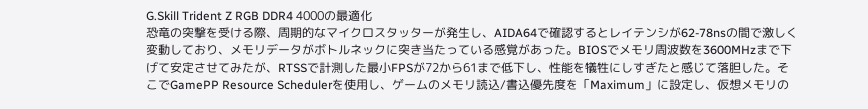G.Skill Trident Z RGB DDR4 4000の最適化
恐竜の突撃を受ける際、周期的なマイクロスタッターが発生し、AIDA64で確認するとレイテンシが62-78nsの間で激しく変動しており、メモリデータがボトルネックに突き当たっている感覚があった。BIOSでメモリ周波数を3600MHzまで下げて安定させてみたが、RTSSで計測した最小FPSが72から61まで低下し、性能を犠牲にしすぎたと感じて落胆した。そこでGamePP Resource Schedulerを使用し、ゲームのメモリ読込/書込優先度を「Maximum」に設定し、仮想メモリの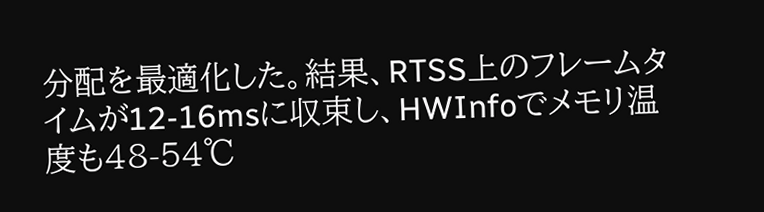分配を最適化した。結果、RTSS上のフレームタイムが12-16msに収束し、HWInfoでメモリ温度も48-54℃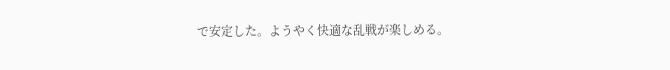で安定した。ようやく快適な乱戦が楽しめる。